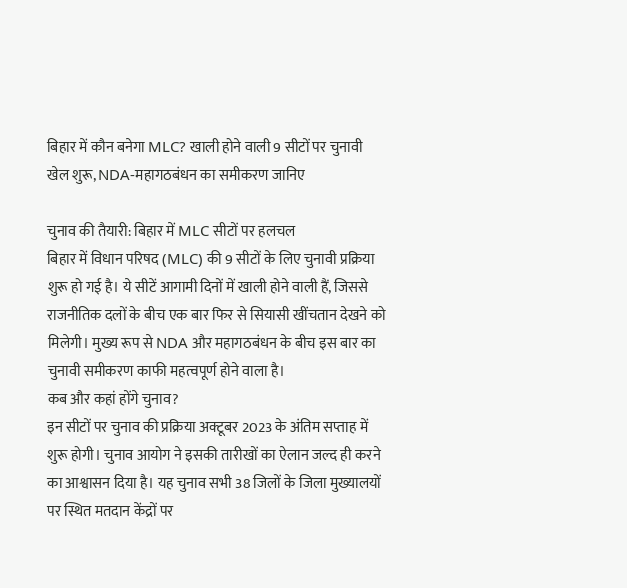बिहार में कौन बनेगा MLC? खाली होने वाली 9 सीटों पर चुनावी खेल शुरू, NDA-महागठबंधन का समीकरण जानिए

चुनाव की तैयारी: बिहार में MLC सीटों पर हलचल
बिहार में विधान परिषद (MLC) की 9 सीटों के लिए चुनावी प्रक्रिया शुरू हो गई है। ये सीटें आगामी दिनों में खाली होने वाली हैं, जिससे राजनीतिक दलों के बीच एक बार फिर से सियासी खींचतान देखने को मिलेगी। मुख्य रूप से NDA और महागठबंधन के बीच इस बार का चुनावी समीकरण काफी महत्वपूर्ण होने वाला है।
कब और कहां होंगे चुनाव?
इन सीटों पर चुनाव की प्रक्रिया अक्टूबर 2023 के अंतिम सप्ताह में शुरू होगी। चुनाव आयोग ने इसकी तारीखों का ऐलान जल्द ही करने का आश्वासन दिया है। यह चुनाव सभी 38 जिलों के जिला मुख्यालयों पर स्थित मतदान केंद्रों पर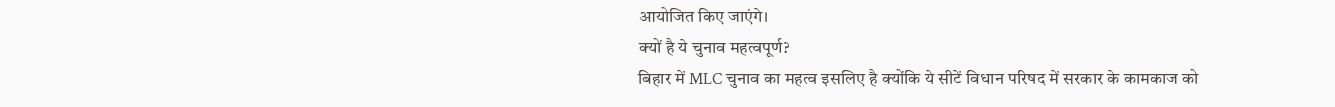आयोजित किए जाएंगे।
क्यों है ये चुनाव महत्वपूर्ण?
बिहार में MLC चुनाव का महत्व इसलिए है क्योंकि ये सीटें विधान परिषद में सरकार के कामकाज को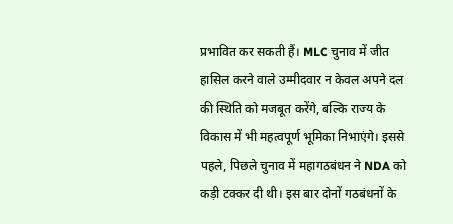प्रभावित कर सकती हैं। MLC चुनाव में जीत हासिल करने वाले उम्मीदवार न केवल अपने दल की स्थिति को मजबूत करेंगे, बल्कि राज्य के विकास में भी महत्वपूर्ण भूमिका निभाएंगे। इससे पहले, पिछले चुनाव में महागठबंधन ने NDA को कड़ी टक्कर दी थी। इस बार दोनों गठबंधनों के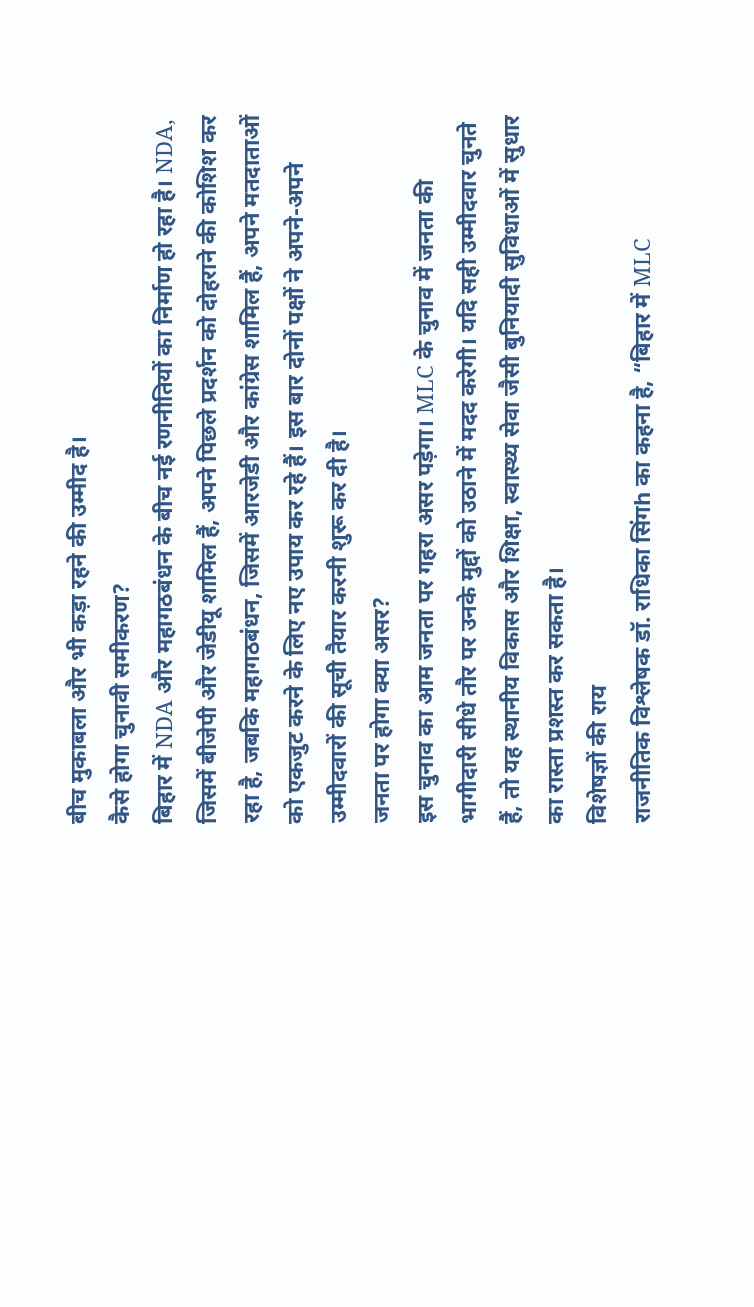बीच मुकाबला और भी कड़ा रहने की उम्मीद है।
कैसे होगा चुनावी समीकरण?
बिहार में NDA और महागठबंधन के बीच नई रणनीतियों का निर्माण हो रहा है। NDA, जिसमें बीजेपी और जेडीयू शामिल हैं, अपने पिछले प्रदर्शन को दोहराने की कोशिश कर रहा है, जबकि महागठबंधन, जिसमें आरजेडी और कांग्रेस शामिल हैं, अपने मतदाताओं को एकजुट करने के लिए नए उपाय कर रहे हैं। इस बार दोनों पक्षों ने अपने-अपने उम्मीदवारों की सूची तैयार करनी शुरू कर दी है।
जनता पर होगा क्या असर?
इस चुनाव का आम जनता पर गहरा असर पड़ेगा। MLC के चुनाव में जनता की भागीदारी सीधे तौर पर उनके मुद्दों को उठाने में मदद करेगी। यदि सही उम्मीदवार चुनते हैं, तो यह स्थानीय विकास और शिक्षा, स्वास्थ्य सेवा जैसी बुनियादी सुविधाओं में सुधार का रास्ता प्रशस्त कर सकता है।
विशेषज्ञों की राय
राजनीतिक विश्लेषक डॉ. राधिका सिंगh का कहना है, “बिहार में MLC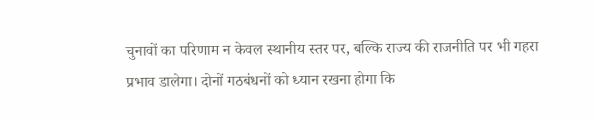चुनावों का परिणाम न केवल स्थानीय स्तर पर, बल्कि राज्य की राजनीति पर भी गहरा प्रभाव डालेगा। दोनों गठबंधनों को ध्यान रखना होगा कि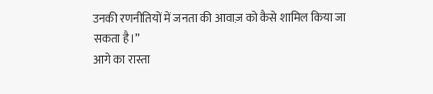उनकी रणनीतियों में जनता की आवाज़ को कैसे शामिल किया जा सकता है।”
आगे का रास्ता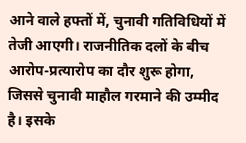आने वाले हफ्तों में, चुनावी गतिविधियों में तेजी आएगी। राजनीतिक दलों के बीच आरोप-प्रत्यारोप का दौर शुरू होगा, जिससे चुनावी माहौल गरमाने की उम्मीद है। इसके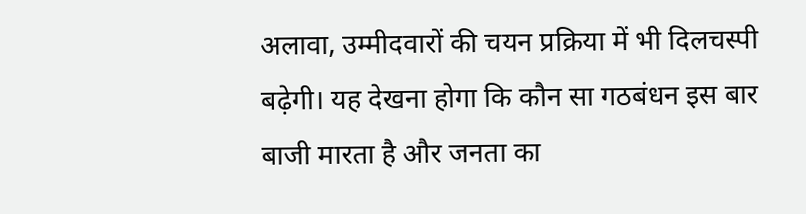अलावा, उम्मीदवारों की चयन प्रक्रिया में भी दिलचस्पी बढ़ेगी। यह देखना होगा कि कौन सा गठबंधन इस बार बाजी मारता है और जनता का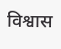विश्वास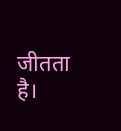जीतता है।